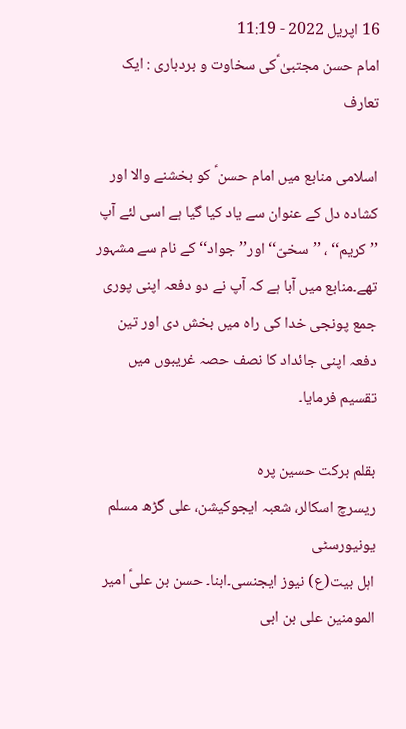16 اپریل 2022 - 11:19
امام حسن مجتبیٰ ؑکی سخاوت و بردباری : ایک تعارف

اسلامی منابع میں امام حسن ؑ کو بخشنے والا اور کشادہ دل کے عنوان سے یاد کیا گیا ہے اسی لئے آپ ’’کریم‘‘ ، ’’سخیّ‘‘ اور’’جواد‘‘ کے نام سے مشہور تھے۔منابع میں آبا ہے کہ آپ نے دو دفعہ اپنی پوری جمع پونجی خدا کی راہ میں بخش دی اور تین دفعہ اپنی جائداد کا نصف حصہ غریبوں میں تقسیم فرمایا۔

بقلم برکت حسین پرہ
ریسرچ اسکالر، شعبہ ایجوکیشن، علی گڑھ مسلم یونیورسٹی
اہل بیت(ع) نیوز ایجنسی۔ابنا۔ حسن بن علیؑ امیر المومنین علی بن ابی‌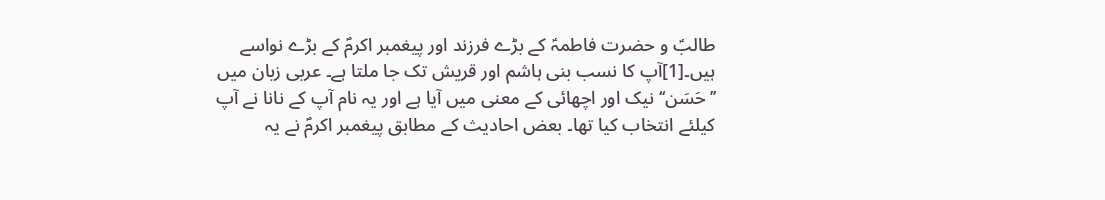طالبؑ و حضرت فاطمہؑ کے بڑے فرزند اور پیغمبر اکرمؐ کے بڑے نواسے ہیں۔[1]آپ کا نسب بنی ‌ہاشم اور قریش تک جا ملتا ہے۔ عربی زبان میں ’’حَسَن‘‘نیک اور اچھائی کے معنی میں آیا ہے اور یہ نام آپ کے نانا نے آپ کیلئے انتخاب کیا تھا۔ بعض احادیث کے مطابق پیغمبر اکرمؐ نے یہ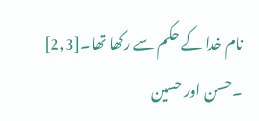نام خدا کے حکم سے رکھا تھا۔[2,3] ۔حسن اور حسین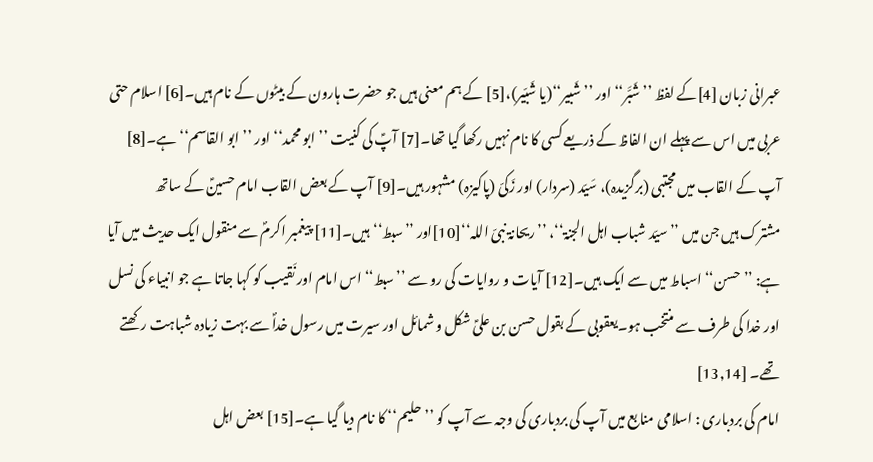عبرانی زبان [4]کے لفظ ’’شَبَّر‘‘ اور ’’شَبیر‘‘(یا شَبّیر)،[5] کے ہم معنی ہیں جو حضرت ہارون کے بیٹوں کے نام ہیں۔[6] اسلام حتی عربی میں اس سے پہلے ان الفاظ کے ذریعے کسی کا نام نہیں رکھا گیا تھا۔[7] آپؑ کی کنیت ’’ابو محمد‘‘ اور ’’ابو القاسم‘‘ ہے۔[8] آپ کے القاب میں مجتبی (برگزیدہ)، سَیّد (سردار) اور زَکیّ (پاکیزہ) مشہور ہیں۔[9] آپ کے بعض القاب امام حسینؑ کے ساتھ مشترک ہیں جن میں ’’سیّد شباب اہل الجنۃ‘‘، ’’ریحانۃ نبیّ اللہ‘‘[10]اور ’’سبط‘‘ہیں۔[11] پیغمبر اکرمؐ سے منقول ایک حدیث میں آیا ہے: ’’حسن‘‘ اسباط میں سے ایک ہیں۔[12] آیات و روایات کی رو سے ’’سبط‘‘ اس امام اور نَقیب کو کہا جاتا ہے جو انبیاء کی نسل اور خدا کی طرف سے منتخب ہو۔یعقوبی کے بقول حسن بن علیؑ شکل و شمائل اور سیرت میں رسول خداؐ سے بہت زیادہ شباہت رکھتے تھے۔ [13,14]
امام کی بردباری : اسلامی منابع میں آپ کی بردباری کی وجہ سے آپ کو ’’حلیم‘‘ کا نام دیا گیا ہے۔[15] بعض اہل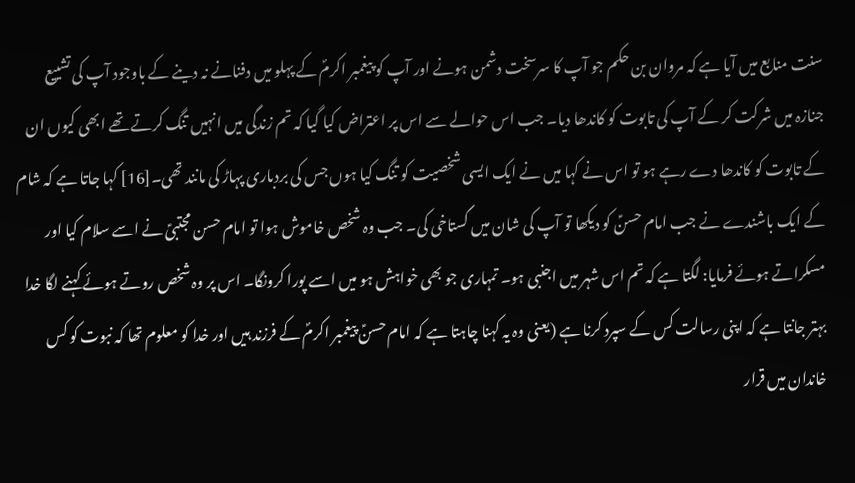سنت منابع میں آیا ہے کہ مروان بن حکم جو آپ کا سرسخت دشمن ہونے اور آپ کو پیغمبر اکرمؐ کے پہلو میں دفنانے نہ دینے کے باوجود آپ کی تشییع جنازہ میں شرکت کر کے آپ کی تابوت کو کاندھا دیا۔ جب اس حوالے سے اس پر اعتراض کیا گیا کہ تم زندگی میں انہیں تنگ کرتے تھے ابھی کیوں ان کے تابوت کو کاندھا دے رہے ہو تو اس نے کہا میں نے ایک ایسی شخصیت کو تنگ کیا ہوں جس کی بردباری پہاڑ کی مانند تھی۔[16] کہا جاتا ہے کہ شام کے ایک باشندے نے جب امام حسنؑ کو دیکھا تو آپ کی شان میں گستاخی کی۔ جب وہ شخص خاموش ہوا تو امام حسن مجتبیؑ نے اسے سلام کیا اور مسکراتے ہوئے فرمایا: لگتا ہے کہ تم اس شہر میں اجنبی ہو۔ تمہاری جو بھی خواہش ہو میں اسے پورا کرونگا۔ اس پر وہ شخص روتے ہوئے کہنے لگا خدا بہتر جانتا ہے کہ اپنی رسالت کس کے سپرد کرنا ہے (یعنی وہ یہ کہنا چاہتا ہے کہ امام حسنؑ پیغمبر اکرمؐ کے فرزند ہیں اور خدا کو معلوم تھا کہ نبوت کو کس خاندان میں قرار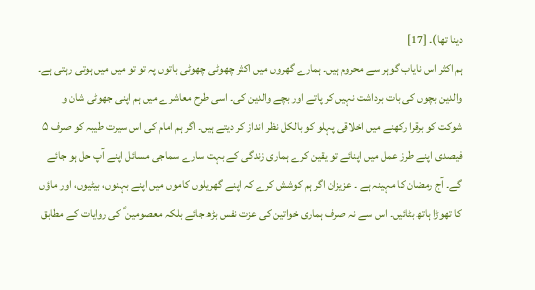دینا تھا)۔ [17]
ہم اکثر اس نایاب گوہر سے محروم ہیں۔ ہمارے گھروں میں اکثر چھوٹی چھوٹی باتوں پہ تو تو میں میں ہوتی رہتی ہے۔ والدین بچوں کی بات برداشت نہیں کر پاتے اور بچے والدین کی۔ اسی طرح معاشرے میں ہم اپنی جھوٹی شان و شوکت کو برقرا رکھنے میں اخلاقی پہلو کو بالکل نظر انداز کر دیتے ہیں۔ اگر ہم امام کی اس سیرت طیبہ کو صرف ۵ فیصدی اپنے طرز عمل میں اپنائے تو یقین کرے ہماری زندگی کے بہت سارے سماجی مسائل اپنے آپ حل ہو جائے گے۔ آج رمضان کا مہینہ ہے ۔ عزیزان اگر ہم کوشش کرے کہ اپنے گھریلوں کاموں میں اپنے بہنوں، بیٹیوں، اور ماؤں کا تھوڑا ہاتھ بٹائیں۔ اس سے نہ صرف ہماری خواتین کی عزت نفس بڑھ جائے بلکہ معصومین ؑ کی روایات کے مطابق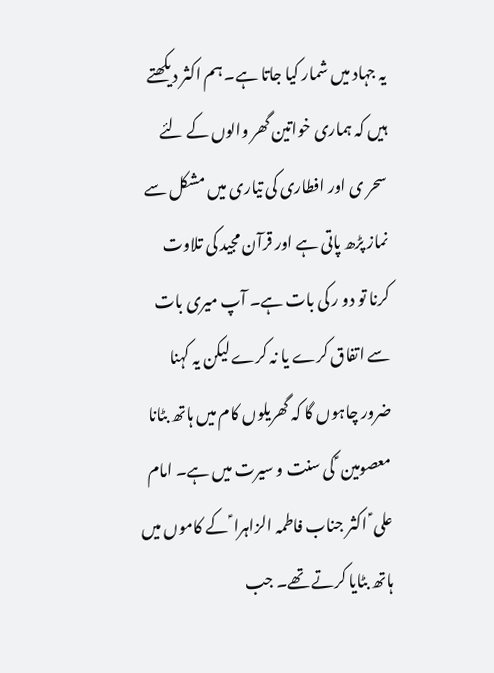یہ جہاد میں شمار کیا جاتا ہے۔ ہم اکثر دیکھتے ہیں کہ ہماری خواتین گھر والوں کے لئے سحر ی اور افطاری کی تیاری میں مشکل سے نماز پڑھ پاتی ہے اور قرآن مجید کی تلاوت کرنا تو دو ر کی بات ہے۔ آپ میری بات سے اتفاق کرے یا نہ کرے لیکن یہ کہنا ضرور چاہوں گا کہ گھریلوں کام میں ہاتھ بٹانا معصومین ؑ کی سنت و سیرت میں ہے۔ امام علی ؑ اکثر جناب فاطمہ الزاہرا ؑ کے کاموں میں ہاتھ بٹایا کرتے تھے۔ جب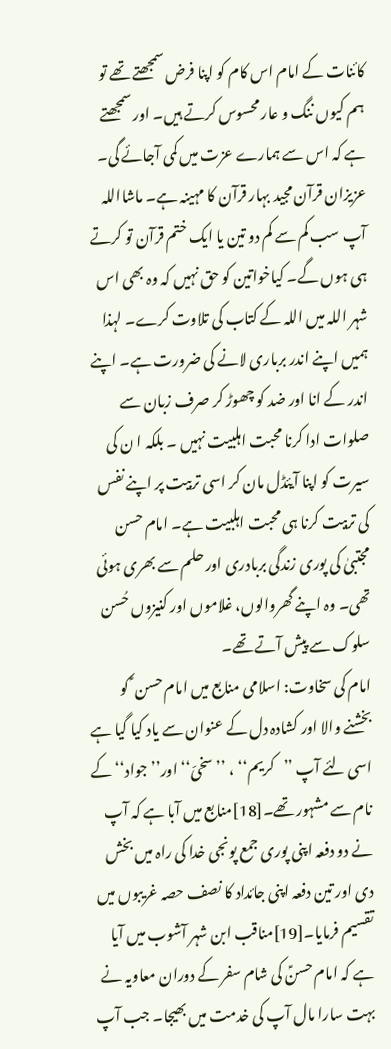کائنات کے امام اس کام کو اپنا فرض سمجھتے تھے تو ہم کیوں ننگ و عار محسوس کرتے ہیں۔ اور سمجھتے ہے کہ اس سے ہمارے عزت میں کمی آجائے گی۔ عزیزان قرآن مجید بہار قرآن کا مہینہ ہے۔ ماشااللہ آپ سب کم سے کم دو تین یا ایک ختم قرآن تو کرتے ہی ہوں گے۔ کیاخواتین کو حق نہیں کہ وہ بھی اس شہر اللہ میں اللہ کے کتاب کی تلاوت کرے۔ لہذا ہمیں اپنے اندر برباری لانے کی ضرورت ہے۔ اپنے اندر کے انا اور ضد کو چھوڑ کر صرف زبان سے صلوات ادا کرنا محبت اہلبیت نہیں ۔ بلکہ ا ن کی سیرت کو اپنا آیئڈل مان کر اسی تربیت پر اپنے نفس کی تربیت کرنا ہی محبت اہلبیت ہے۔ امام حسن مجتبیٰ کی پوری زندگی بربادری اور حلم سے بھری ہوئی تھی۔ وہ اپنے گھروالوں، غلاموں اور کنیزوں حُسن سلوک سے پیش آتے تھے۔
امام کی سخاوت: اسلامی منابع میں امام حسن ؑ کو بخشنے والا اور کشادہ دل کے عنوان سے یاد کیا گیا ہے اسی لئے آپ ’’کریم‘‘ ، ’’سخیّ‘‘ اور’’جواد‘‘ کے نام سے مشہور تھے۔[18]منابع میں آبا ہے کہ آپ نے دو دفعہ اپنی پوری جمع پونجی خدا کی راہ میں بخش دی اور تین دفعہ اپنی جائداد کا نصف حصہ غریبوں میں تقسیم فرمایا۔[19]مناقب ابن شہر آشوب میں آیا ہے کہ امام حسنؑ کی شام سفر کے دوران معاویہ نے بہت سارا مال آپ کی خدمت میں بھیجا۔ جب آپ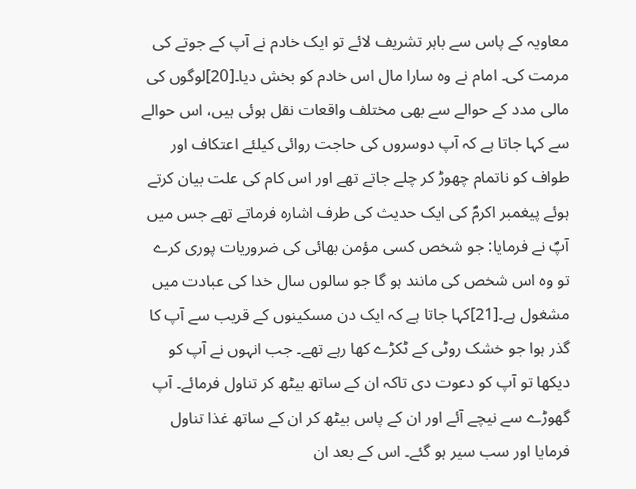معاویہ کے پاس سے باہر تشریف لائے تو ایک خادم نے آپ کے جوتے کی مرمت کی۔ امام نے وہ سارا مال اس خادم کو بخش دیا۔[20]لوگوں کی مالی مدد کے حوالے سے بھی مختلف واقعات نقل ہوئی ہیں، اس حوالے سے کہا جاتا ہے کہ آپ دوسروں کی حاجت روائی کیلئے اعتکاف اور طواف کو ناتمام چھوڑ کر چلے جاتے تھے اور اس کام کی علت بیان کرتے ہوئے پیغمبر اکرمؐ کی ایک حدیث کی طرف اشارہ فرماتے تھے جس میں آپؐ نے فرمایا: جو شخص کسی مؤمن بھائی کی ضروریات پوری کرے تو وہ اس شخص کی مانند ہو گا جو سالوں سال خدا کی عبادت میں مشغول ہے۔[21]کہا جاتا ہے کہ ایک دن مسکینوں کے قریب سے آپ کا گذر ہوا جو خشک روٹی کے ٹکڑے کھا رہے تھے۔ جب انہوں نے آپ کو دیکھا تو آپ کو دعوت دی تاکہ ان کے ساتھ بیٹھ کر تناول فرمائے۔ آپ گھوڑے سے نیچے آئے اور ان کے پاس بیٹھ کر ان کے ساتھ غذا تناول فرمایا اور سب سیر ہو گئے۔ اس کے بعد ان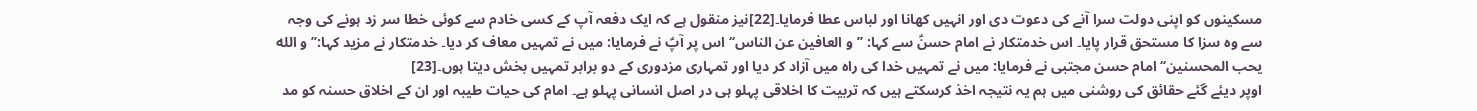مسکینوں کو اپنی دولت سرا آنے کی دعوت دی اور انہیں کھانا اور لباس عطا فرمایا۔[22]نیز منقول ہے کہ ایک دفعہ آپ کے کسی خادم سے کوئی خطا سر زد ہونے کی وجہ سے وہ سزا کا مستحق قرار پایا۔ اس خدمتکار نے امام حسنؑ سے کہا: ’’و العافین عن الناس‘‘ اس پر آپؑ نے فرمایا: میں نے تمہیں معاف کر دیا۔ خدمتکار نے مزید کہا:’’و الله یحب المحسنین‘‘ امام حسن مجتبی نے فرمایا: میں نے تمہیں خدا کی راہ میں آزاد کر دیا اور تمہاری مزدوری کے دو برابر تمہیں بخش دیتا ہوں۔[23]
اوپر دیئے گئے حقائق کی روشنی میں ہم یہ نتیجہ اخذ کرسکتے ہیں کہ تربیت کا اخلاقی پہلو ہی در اصل انسانی پہلو ہے۔ امام کی حیات طیبہ اور ان کے اخلاق حسنہ کو مد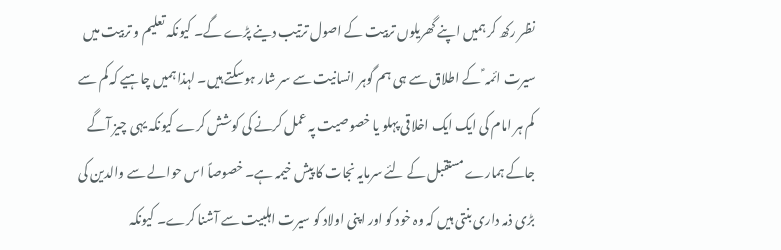نظر رکھ کر ہمیں اپنے گھریلوں تربیت کے اصول ترتیب دینے پڑے گے۔ کیونکہ تعلیم و تربیت میں سیرت ائمہ ؑ کے اطلاق سے ہی ہم گوہر انسانیت سے سر شار ہوسکتے ہیں۔ لہذا ہمیں چاہیے کہ کم سے کم ہر امام کی ایک ایک اخلاقی پہلو یا خصوصیت پہ عمل کرنے کی کوشش کرے کیونکہ یہی چیز آگے جاکے ہمارے مستقبل کے لئے سرمایہ نجات کا پیش خیمہ ہے۔ خصوصاً اس حوالے سے والدین کی بڑی ذمہ داری بنتی ہیں کہ وہ خود کو اور اپنی اولاد کو سیرت اہلبیت سے آشنا کرے۔ کیونکہ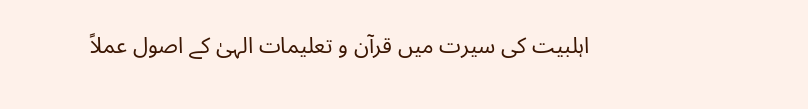اہلبیت کی سیرت میں قرآن و تعلیمات الہیٰ کے اصول عملاً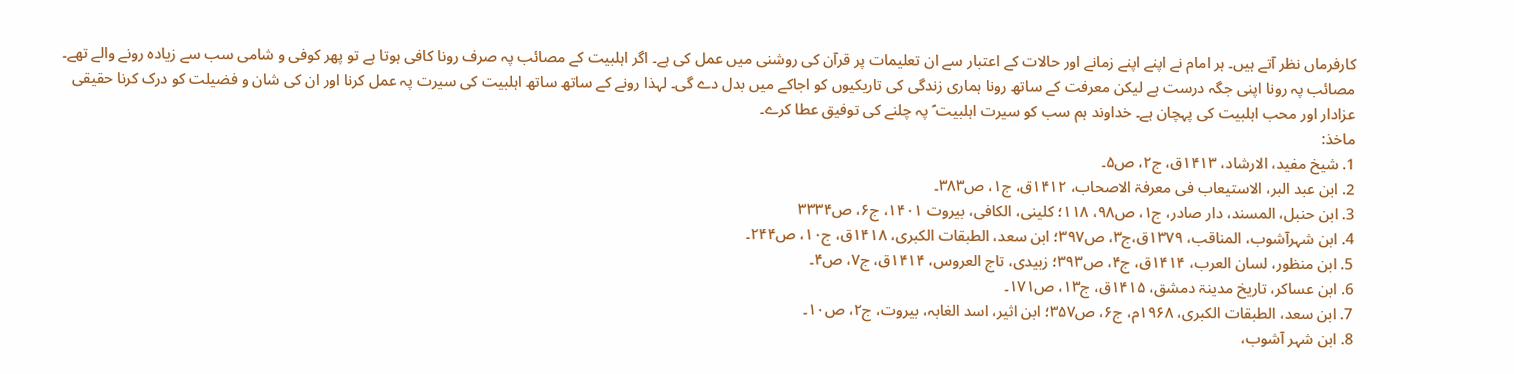کارفرماں نظر آتے ہیں۔ ہر امام نے اپنے اپنے زمانے اور حالات کے اعتبار سے ان تعلیمات پر قرآن کی روشنی میں عمل کی ہے۔ اگر اہلبیت کے مصائب پہ صرف رونا کافی ہوتا ہے تو پھر کوفی و شامی سب سے زیادہ رونے والے تھے۔ مصائب پہ رونا اپنی جگہ درست ہے لیکن معرفت کے ساتھ رونا ہماری زندگی کی تاریکیوں کو اجاکے میں بدل دے گی۔ لہذا رونے کے ساتھ ساتھ اہلبیت کی سیرت پہ عمل کرنا اور ان کی شان و فضیلت کو درک کرنا حقیقی عزادار اور محب اہلبیت کی پہچان ہے۔ خداوند ہم سب کو سیرت اہلبیت ؑ پہ چلنے کی توفیق عطا کرے۔
ماخذ:
1. شیخ مفید، الارشاد، ۱۴۱۳ق، ج۲، ص۵۔
2. ابن عبد البر، الاستیعاب فى معرفۃ الاصحاب، ۱۴۱۲ق، ج۱، ص۳۸۳۔
3. ابن حنبل، المسند، دار صادر، ج۱، ص۹۸، ۱۱۸؛ کلینی، الکافی، بیروت ۱۴۰۱، ج۶، ص۳۳۳۴
4. ابن شہرآشوب، المناقب، ۱۳۷۹ق،ج۳، ص۳۹۷؛ ابن سعد، الطبقات الکبرى، ۱۴۱۸ق، ج۱۰، ص۲۴۴۔
5. ابن منظور، لسان العرب، ۱۴۱۴ق، ج۴، ص۳۹۳؛ زبیدى، تاج العروس، ۱۴۱۴ق، ج۷، ص۴۔
6. ابن عساکر، تاریخ مدینۃ دمشق، ۱۴۱۵ق، ج۱۳، ص۱۷۱۔
7. ابن سعد، الطبقات الکبری، ۱۹۶۸م، ج۶، ص۳۵۷؛ ابن اثیر، اسد الغابہ، بیروت، ج۲، ص۱۰۔
8. ابن شہر آشوب،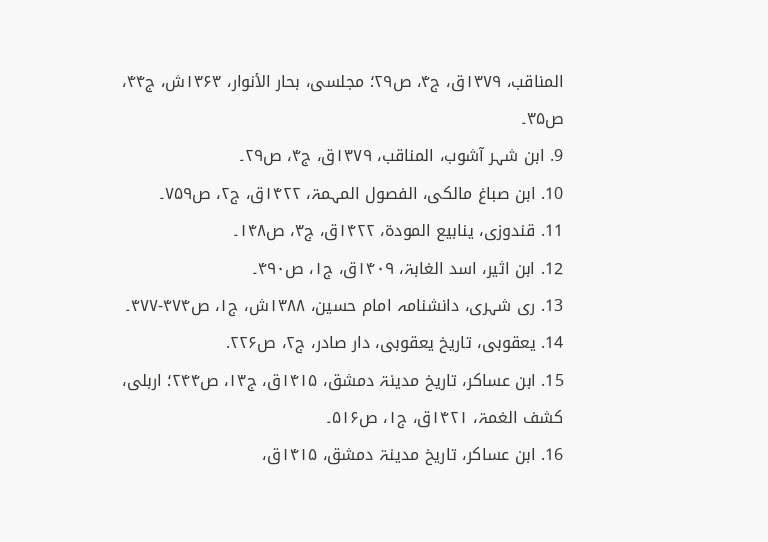المناقب، ۱۳۷۹ق، ج۴، ص۲۹؛ مجلسی، بحار الأنوار، ۱۳۶۳ش، ج۴۴، ص۳۵۔
9. ابن شہر آشوب، المناقب، ۱۳۷۹ق، ج۴، ص۲۹۔
10. ابن صباغ مالکی، الفصول المہمۃ، ۱۴۲۲ق، ج۲، ص۷۵۹۔
11. قندوزی، ینابیع المودۃ، ۱۴۲۲ق، ج۳، ص۱۴۸۔
12. ابن اثیر، اسد الغابۃ، ۱۴۰۹ق، ج۱، ص۴۹۰۔
13. ری شہری، دانشنامہ امام حسین، ۱۳۸۸ش، ج۱، ص۴۷۴-۴۷۷۔
14. یعقوبی، تاریخ یعقوبی، دار صادر، ج۲، ص۲۲۶.
15. ابن عساکر، تاریخ مدینۃ دمشق، ۱۴۱۵ق، ج۱۳، ص۲۴۴؛ اربلی، کشف الغمۃ، ۱۴۲۱ق، ج۱، ص۵۱۶۔
16. ابن عساکر، تاریخ مدینۃ دمشق، ۱۴۱۵ق،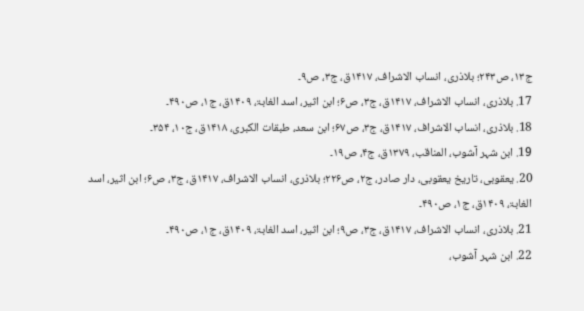ج۱۳، ص۲۴۳؛ بلاذری، انساب الاشراف، ۱۴۱۷ق، ج۳، ص۹۔
17. بلاذری، انساب الاشراف، ۱۴۱۷ق، ج۳، ص۶؛ ابن اثیر، اسد الغابۃ، ۱۴۰۹ق، ج۱، ص۴۹۰۔
18. بلاذری، انساب الاشراف، ۱۴۱۷ق، ج۳، ص۶۷؛ ابن سعد، طبقات الکبری، ۱۴۱۸ق، ج۱۰، ۳۵۴۔
19. ابن شہر آشوب، المناقب، ۱۳۷۹ق، ج۴، ص۱۹۔
20. یعقوبی، تاریخ یعقوبی، دار صادر، ج۲، ص۲۲۶؛ بلاذری، انساب الاشراف، ۱۴۱۷ق، ج۳، ص۶؛ ابن اثیر، اسد الغابۃ، ۱۴۰۹ق، ج۱، ص۴۹۰۔
21. بلاذری، انساب الاشراف، ۱۴۱۷ق، ج۳، ص۹؛ ابن اثیر، اسد الغابۃ، ۱۴۰۹ق، ج۱، ص۴۹۰۔
22. ابن شہر آشوب،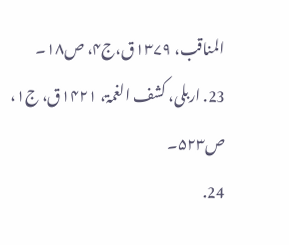المناقب، ۱۳۷۹ق،ج۴، ص۱۸۔
23. اربلی، کشف الغمۃ، ۱۴۲۱ق، ج۱، ص۵۲۳۔
24.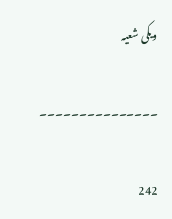ویکی شعیہ

۔۔۔۔۔۔۔۔۔۔۔۔۔۔۔

242